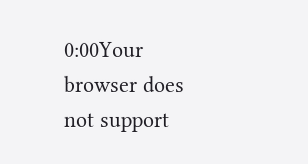0:00Your browser does not support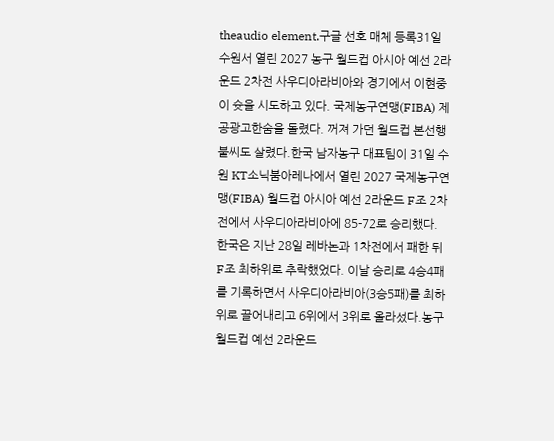theaudio element.구글 선호 매체 등록31일 수원서 열린 2027 농구 월드컵 아시아 예선 2라운드 2차전 사우디아라비아와 경기에서 이현중이 슛을 시도하고 있다. 국제농구연맹(FIBA) 제공광고한숨을 돌렸다. 꺼져 가던 월드컵 본선행 불씨도 살렸다.한국 남자농구 대표팀이 31일 수원 KT소닉붐아레나에서 열린 2027 국제농구연맹(FIBA) 월드컵 아시아 예선 2라운드 F조 2차전에서 사우디아라비아에 85-72로 승리했다. 한국은 지난 28일 레바논과 1차전에서 패한 뒤 F조 최하위로 추락했었다. 이날 승리로 4승4패를 기록하면서 사우디아라비아(3승5패)를 최하위로 끌어내리고 6위에서 3위로 올라섰다.농구 월드컵 예선 2라운드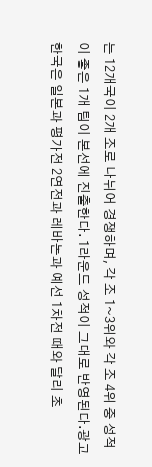는 12개국이 2개 조로 나뉘어 경쟁하며, 각 조 1~3위와 각 조 4위 중 성적이 좋은 1개 팀이 본선에 진출한다. 1라운드 성적이 그대로 반영된다.광고한국은 일본과 평가전 2연전과 레바논과 예선 1차전 때와 달리 초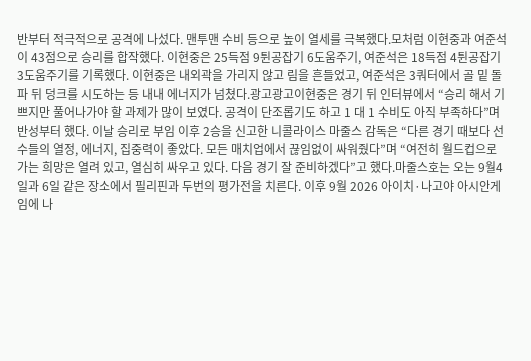반부터 적극적으로 공격에 나섰다. 맨투맨 수비 등으로 높이 열세를 극복했다.모처럼 이현중과 여준석이 43점으로 승리를 합작했다. 이현중은 25득점 9튄공잡기 6도움주기, 여준석은 18득점 4튄공잡기 3도움주기를 기록했다. 이현중은 내외곽을 가리지 않고 림을 흔들었고, 여준석은 3쿼터에서 골 밑 돌파 뒤 덩크를 시도하는 등 내내 에너지가 넘쳤다.광고광고이현중은 경기 뒤 인터뷰에서 “승리 해서 기쁘지만 풀어나가야 할 과제가 많이 보였다. 공격이 단조롭기도 하고 1 대 1 수비도 아직 부족하다”며 반성부터 했다. 이날 승리로 부임 이후 2승을 신고한 니콜라이스 마줄스 감독은 “다른 경기 때보다 선수들의 열정, 에너지, 집중력이 좋았다. 모든 매치업에서 끊임없이 싸워줬다”며 “여전히 월드컵으로 가는 희망은 열려 있고, 열심히 싸우고 있다. 다음 경기 잘 준비하겠다”고 했다.마줄스호는 오는 9월4일과 6일 같은 장소에서 필리핀과 두번의 평가전을 치른다. 이후 9월 2026 아이치·나고야 아시안게임에 나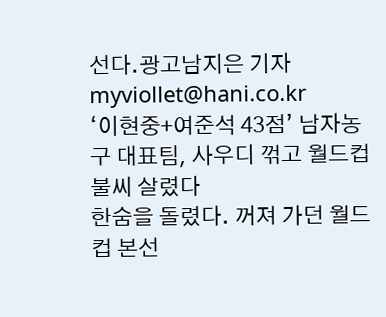선다.광고남지은 기자 myviollet@hani.co.kr
‘이현중+여준석 43점’ 남자농구 대표팀, 사우디 꺾고 월드컵 불씨 살렸다
한숨을 돌렸다. 꺼져 가던 월드컵 본선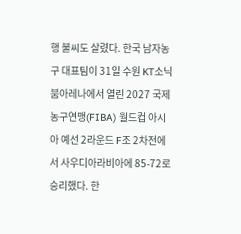행 불씨도 살렸다. 한국 남자농구 대표팀이 31일 수원 KT소닉붐아레나에서 열린 2027 국제농구연맹(FIBA) 월드컵 아시아 예선 2라운드 F조 2차전에서 사우디아라비아에 85-72로 승리했다. 한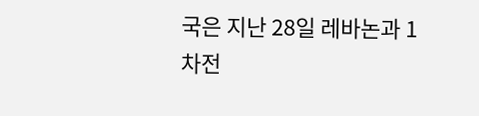국은 지난 28일 레바논과 1차전